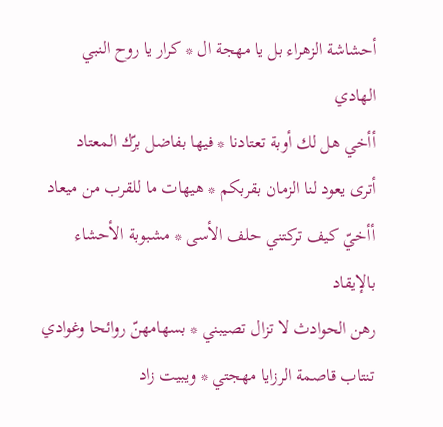أحشاشة الزهراء بل يا مهجة ال * كرار يا روح النبي الهادي
أأخي هل لك أوبة تعتادنا * فيها بفاضل برّك المعتاد
أترى يعود لنا الزمان بقربكم * هيهات ما للقرب من ميعاد
أأخيّ كيف تركتني حلف الأسى * مشبوبة الأحشاء بالإيقاد
رهن الحوادث لا تزال تصيبني * بسهامهنّ روائحا وغوادي
تنتاب قاصمة الرزايا مهجتي * ويبيت زاد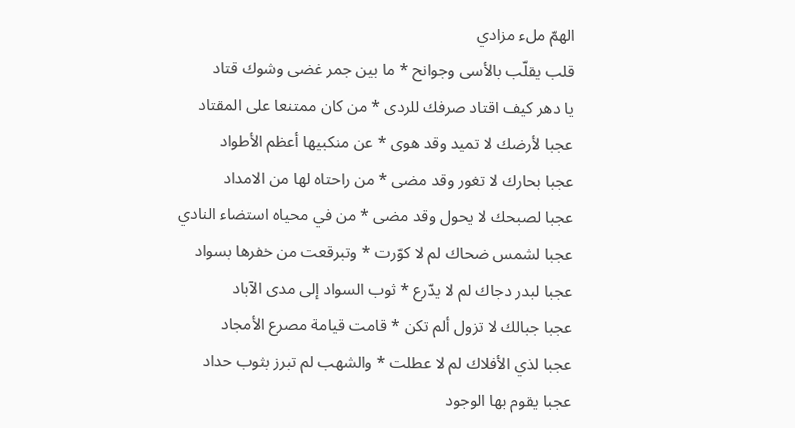الهمّ ملء مزادي
قلب يقلّب بالأسى وجوانح * ما بين جمر غضى وشوك قتاد
يا دهر كيف اقتاد صرفك للردى * من كان ممتنعا على المقتاد
عجبا لأرضك لا تميد وقد هوى * عن منكبيها أعظم الأطواد
عجبا بحارك لا تغور وقد مضى * من راحتاه لها من الامداد
عجبا لصبحك لا يحول وقد مضى * من في محياه استضاء النادي
عجبا لشمس ضحاك لم لا كوّرت * وتبرقعت من خفرها بسواد
عجبا لبدر دجاك لم لا يدّرع * ثوب السواد إلى مدى الآباد
عجبا جبالك لا تزول ألم تكن * قامت قيامة مصرع الأمجاد
عجبا لذي الأفلاك لم لا عطلت * والشهب لم تبرز بثوب حداد
عجبا يقوم بها الوجود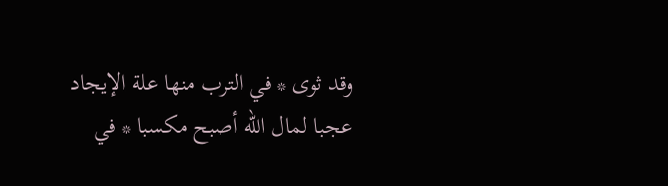وقد ثوى * في الترب منها علة الإيجاد
عجبا لمال اللّه أصبح مكسبا * في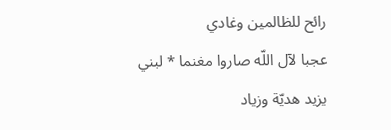رائح للظالمين وغادي
عجبا لآل اللّه صاروا مغنما * لبني يزيد هديّة وزياد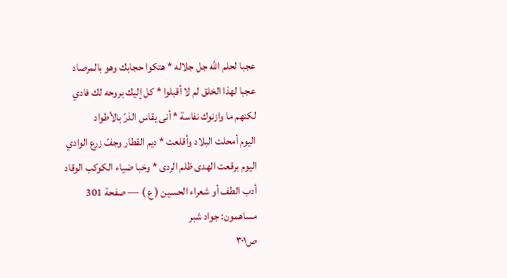عجبا لحلم اللّه جل جلاله * هتكوا حجابك وهو بالمرصاد
عجبا لهذا الخلق لم لا أقبلوا * كل إليك بروحه لك فادي
لكنهم ما وازنوك نفاسة * أنى يقاس الذرّ بالأطواد
اليوم أمحلت البلاد وأقلعت * ديم القطار وجفّ زرع الوادي
اليوم برقعت الهدى ظلم الردى * وخبا ضياء الكوكب الوقاد
أدب الطف أو شعراء الحسين ( ع ) — صفحة 301
مساهمون: جواد شبر
ص٣٠١